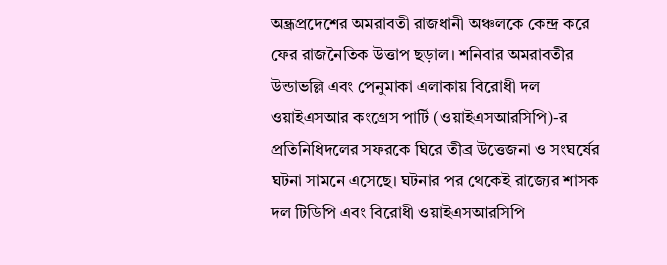অন্ধ্রপ্রদেশের অমরাবতী রাজধানী অঞ্চলকে কেন্দ্র করে ফের রাজনৈতিক উত্তাপ ছড়াল। শনিবার অমরাবতীর উন্ডাভল্লি এবং পেনুমাকা এলাকায় বিরোধী দল ওয়াইএসআর কংগ্রেস পার্টি (ওয়াইএসআরসিপি)-র প্রতিনিধিদলের সফরকে ঘিরে তীব্র উত্তেজনা ও সংঘর্ষের ঘটনা সামনে এসেছে। ঘটনার পর থেকেই রাজ্যের শাসক দল টিডিপি এবং বিরোধী ওয়াইএসআরসিপি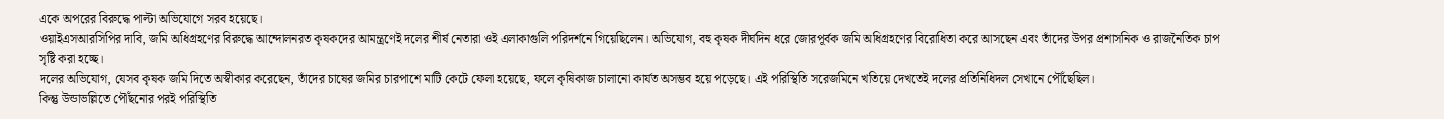একে অপরের বিরুদ্ধে পাল্টা অভিযোগে সরব হয়েছে।
ওয়াইএসআরসিপির দাবি, জমি অধিগ্রহণের বিরুদ্ধে আন্দোলনরত কৃষকদের আমন্ত্রণেই দলের শীর্ষ নেতারা ওই এলাকাগুলি পরিদর্শনে গিয়েছিলেন। অভিযোগ, বহু কৃষক দীর্ঘদিন ধরে জোরপূর্বক জমি অধিগ্রহণের বিরোধিতা করে আসছেন এবং তাঁদের উপর প্রশাসনিক ও রাজনৈতিক চাপ সৃষ্টি করা হচ্ছে।
দলের অভিযোগ, যেসব কৃষক জমি দিতে অস্বীকার করেছেন, তাঁদের চাষের জমির চারপাশে মাটি কেটে ফেলা হয়েছে, ফলে কৃষিকাজ চালানো কার্যত অসম্ভব হয়ে পড়েছে। এই পরিস্থিতি সরেজমিনে খতিয়ে দেখতেই দলের প্রতিনিধিদল সেখানে পৌঁছেছিল।
কিন্তু উন্ডাভল্লিতে পৌঁছনোর পরই পরিস্থিতি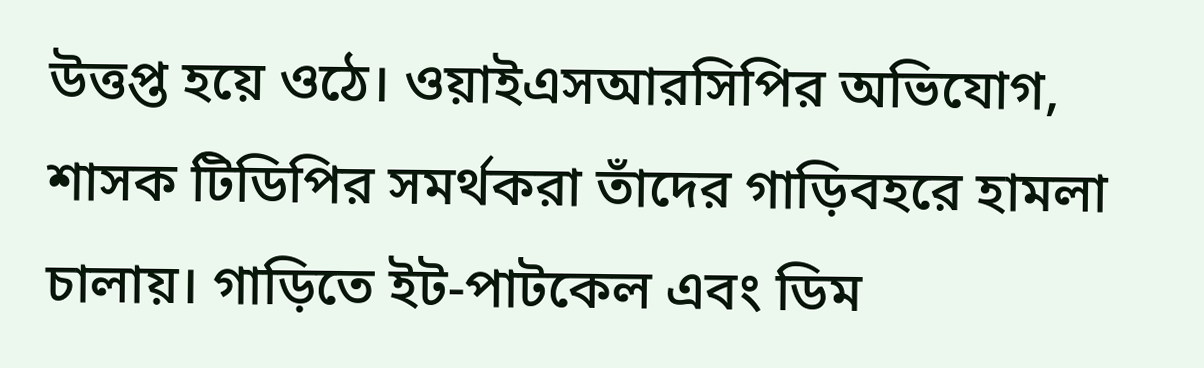উত্তপ্ত হয়ে ওঠে। ওয়াইএসআরসিপির অভিযোগ, শাসক টিডিপির সমর্থকরা তাঁদের গাড়িবহরে হামলা চালায়। গাড়িতে ইট-পাটকেল এবং ডিম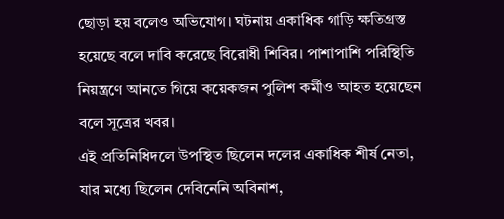ছোড়া হয় বলেও অভিযোগ। ঘটনায় একাধিক গাড়ি ক্ষতিগ্রস্ত হয়েছে বলে দাবি করেছে বিরোধী শিবির। পাশাপাশি পরিস্থিতি নিয়ন্ত্রণে আনতে গিয়ে কয়েকজন পুলিশ কর্মীও আহত হয়েছেন বলে সূত্রের খবর।
এই প্রতিনিধিদলে উপস্থিত ছিলেন দলের একাধিক শীর্ষ নেতা, যার মধ্যে ছিলেন দেবিনেনি অবিনাশ,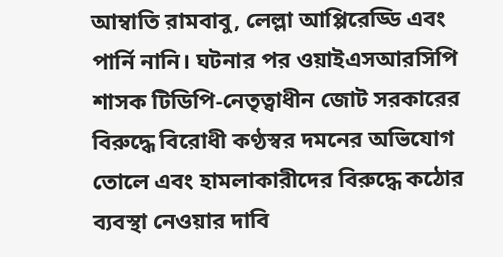আম্বাতি রামবাবু, লেল্লা আপ্পিরেড্ডি এবং পার্নি নানি। ঘটনার পর ওয়াইএসআরসিপি শাসক টিডিপি-নেতৃত্বাধীন জোট সরকারের বিরুদ্ধে বিরোধী কণ্ঠস্বর দমনের অভিযোগ তোলে এবং হামলাকারীদের বিরুদ্ধে কঠোর ব্যবস্থা নেওয়ার দাবি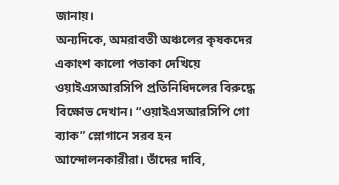জানায়।
অন্যদিকে, অমরাবতী অঞ্চলের কৃষকদের একাংশ কালো পতাকা দেখিয়ে ওয়াইএসআরসিপি প্রতিনিধিদলের বিরুদ্ধে বিক্ষোভ দেখান। “ওয়াইএসআরসিপি গো ব্যাক” স্লোগানে সরব হন আন্দোলনকারীরা। তাঁদের দাবি,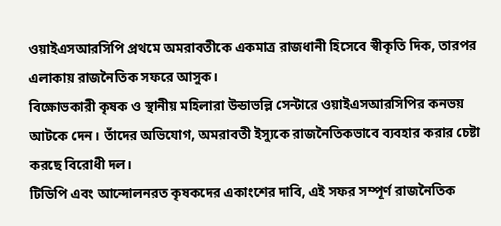ওয়াইএসআরসিপি প্রথমে অমরাবতীকে একমাত্র রাজধানী হিসেবে স্বীকৃতি দিক, তারপর এলাকায় রাজনৈতিক সফরে আসুক।
বিক্ষোভকারী কৃষক ও স্থানীয় মহিলারা উন্ডাভল্লি সেন্টারে ওয়াইএসআরসিপির কনভয় আটকে দেন। তাঁদের অভিযোগ, অমরাবতী ইস্যুকে রাজনৈতিকভাবে ব্যবহার করার চেষ্টা করছে বিরোধী দল।
টিডিপি এবং আন্দোলনরত কৃষকদের একাংশের দাবি, এই সফর সম্পূর্ণ রাজনৈতিক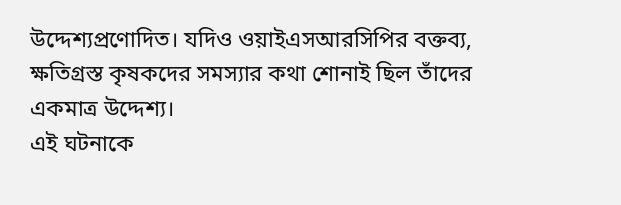উদ্দেশ্যপ্রণোদিত। যদিও ওয়াইএসআরসিপির বক্তব্য, ক্ষতিগ্রস্ত কৃষকদের সমস্যার কথা শোনাই ছিল তাঁদের একমাত্র উদ্দেশ্য।
এই ঘটনাকে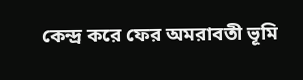কেন্দ্র করে ফের অমরাবতী ভূমি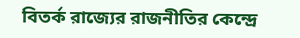বিতর্ক রাজ্যের রাজনীতির কেন্দ্রে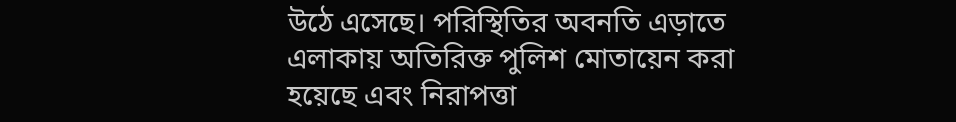উঠে এসেছে। পরিস্থিতির অবনতি এড়াতে এলাকায় অতিরিক্ত পুলিশ মোতায়েন করা হয়েছে এবং নিরাপত্তা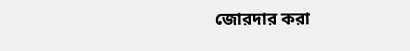জোরদার করা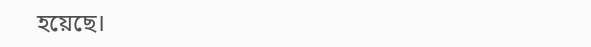হয়েছে।